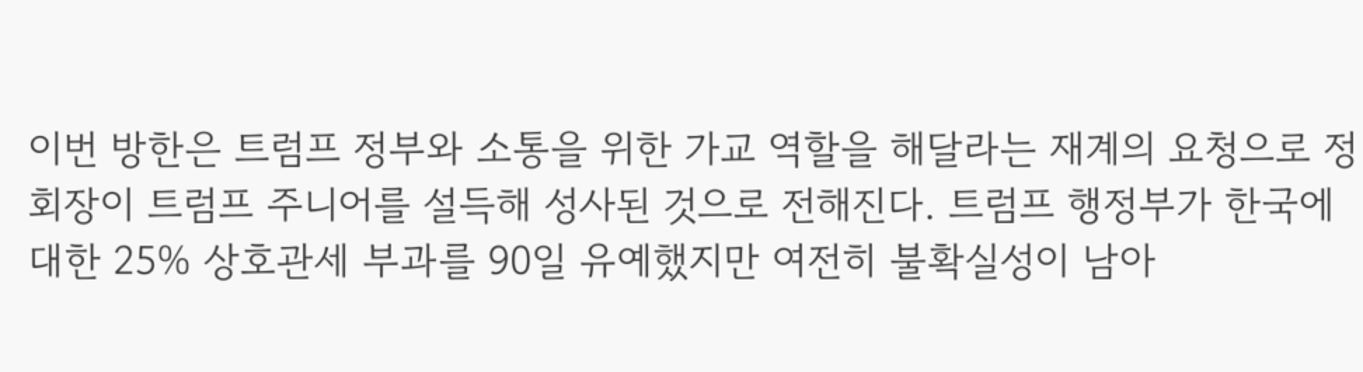이번 방한은 트럼프 정부와 소통을 위한 가교 역할을 해달라는 재계의 요청으로 정 회장이 트럼프 주니어를 설득해 성사된 것으로 전해진다. 트럼프 행정부가 한국에 대한 25% 상호관세 부과를 90일 유예했지만 여전히 불확실성이 남아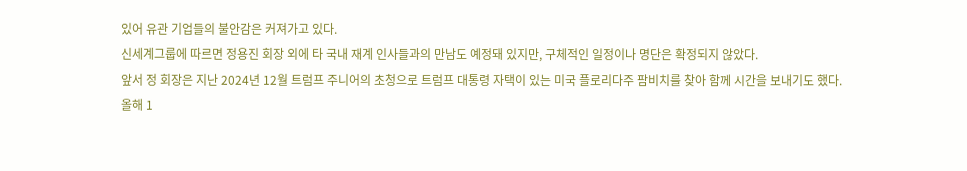있어 유관 기업들의 불안감은 커져가고 있다.
신세계그룹에 따르면 정용진 회장 외에 타 국내 재계 인사들과의 만남도 예정돼 있지만, 구체적인 일정이나 명단은 확정되지 않았다.
앞서 정 회장은 지난 2024년 12월 트럼프 주니어의 초청으로 트럼프 대통령 자택이 있는 미국 플로리다주 팜비치를 찾아 함께 시간을 보내기도 했다.
올해 1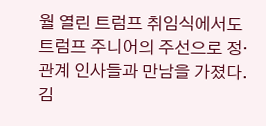월 열린 트럼프 취임식에서도 트럼프 주니어의 주선으로 정·관계 인사들과 만남을 가졌다.
김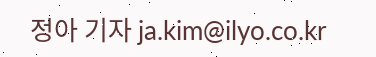정아 기자 ja.kim@ilyo.co.kr